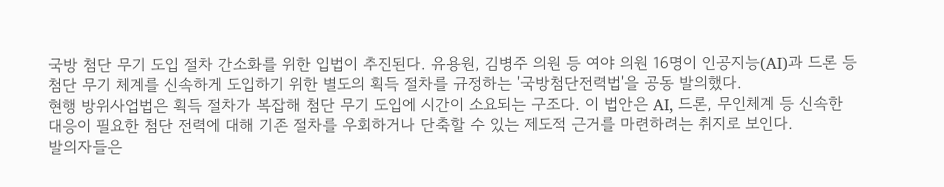국방 첨단 무기 도입 절차 간소화를 위한 입법이 추진된다. 유용원, 김병주 의원 등 여야 의원 16명이 인공지능(AI)과 드론 등 첨단 무기 체계를 신속하게 도입하기 위한 별도의 획득 절차를 규정하는 '국방첨단전력법'을 공동 발의했다.
현행 방위사업법은 획득 절차가 복잡해 첨단 무기 도입에 시간이 소요되는 구조다. 이 법안은 AI, 드론, 무인체계 등 신속한 대응이 필요한 첨단 전력에 대해 기존 절차를 우회하거나 단축할 수 있는 제도적 근거를 마련하려는 취지로 보인다.
발의자들은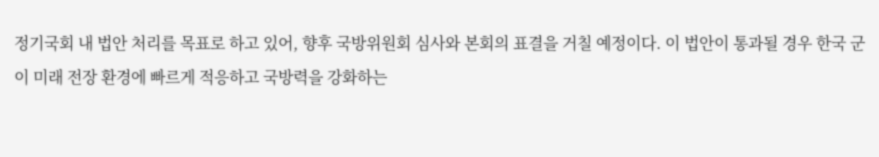정기국회 내 법안 처리를 목표로 하고 있어, 향후 국방위원회 심사와 본회의 표결을 거칠 예정이다. 이 법안이 통과될 경우 한국 군이 미래 전장 환경에 빠르게 적응하고 국방력을 강화하는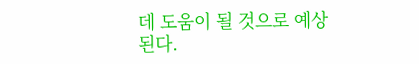데 도움이 될 것으로 예상된다.